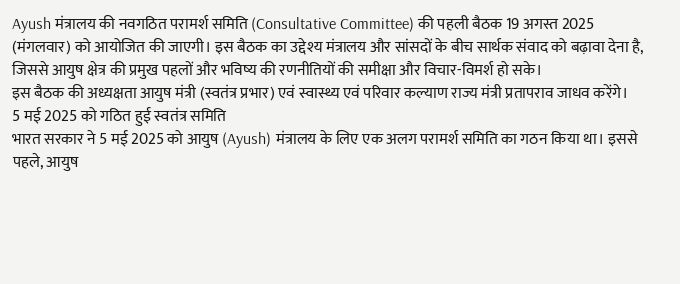Ayush मंत्रालय की नवगठित परामर्श समिति (Consultative Committee) की पहली बैठक 19 अगस्त 2025 (मंगलवार) को आयोजित की जाएगी। इस बैठक का उद्देश्य मंत्रालय और सांसदों के बीच सार्थक संवाद को बढ़ावा देना है, जिससे आयुष क्षेत्र की प्रमुख पहलों और भविष्य की रणनीतियों की समीक्षा और विचार-विमर्श हो सके।
इस बैठक की अध्यक्षता आयुष मंत्री (स्वतंत्र प्रभार) एवं स्वास्थ्य एवं परिवार कल्याण राज्य मंत्री प्रतापराव जाधव करेंगे।
5 मई 2025 को गठित हुई स्वतंत्र समिति
भारत सरकार ने 5 मई 2025 को आयुष (Ayush) मंत्रालय के लिए एक अलग परामर्श समिति का गठन किया था। इससे पहले, आयुष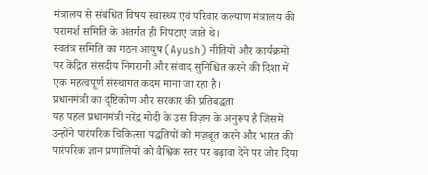मंत्रालय से संबंधित विषय स्वास्थ्य एवं परिवार कल्याण मंत्रालय की परामर्श समिति के अंतर्गत ही निपटाए जाते थे।
स्वतंत्र समिति का गठन आयुष (Ayush) नीतियों और कार्यक्रमों पर केंद्रित संसदीय निगरानी और संवाद सुनिश्चित करने की दिशा में एक महत्वपूर्ण संस्थागत कदम माना जा रहा है।
प्रधानमंत्री का दृष्टिकोण और सरकार की प्रतिबद्धता
यह पहल प्रधानमंत्री नरेंद्र मोदी के उस विज़न के अनुरूप है जिसमें उन्होंने पारंपरिक चिकित्सा पद्धतियों को मज़बूत करने और भारत की पारंपरिक ज्ञान प्रणालियों को वैश्विक स्तर पर बढ़ावा देने पर जोर दिया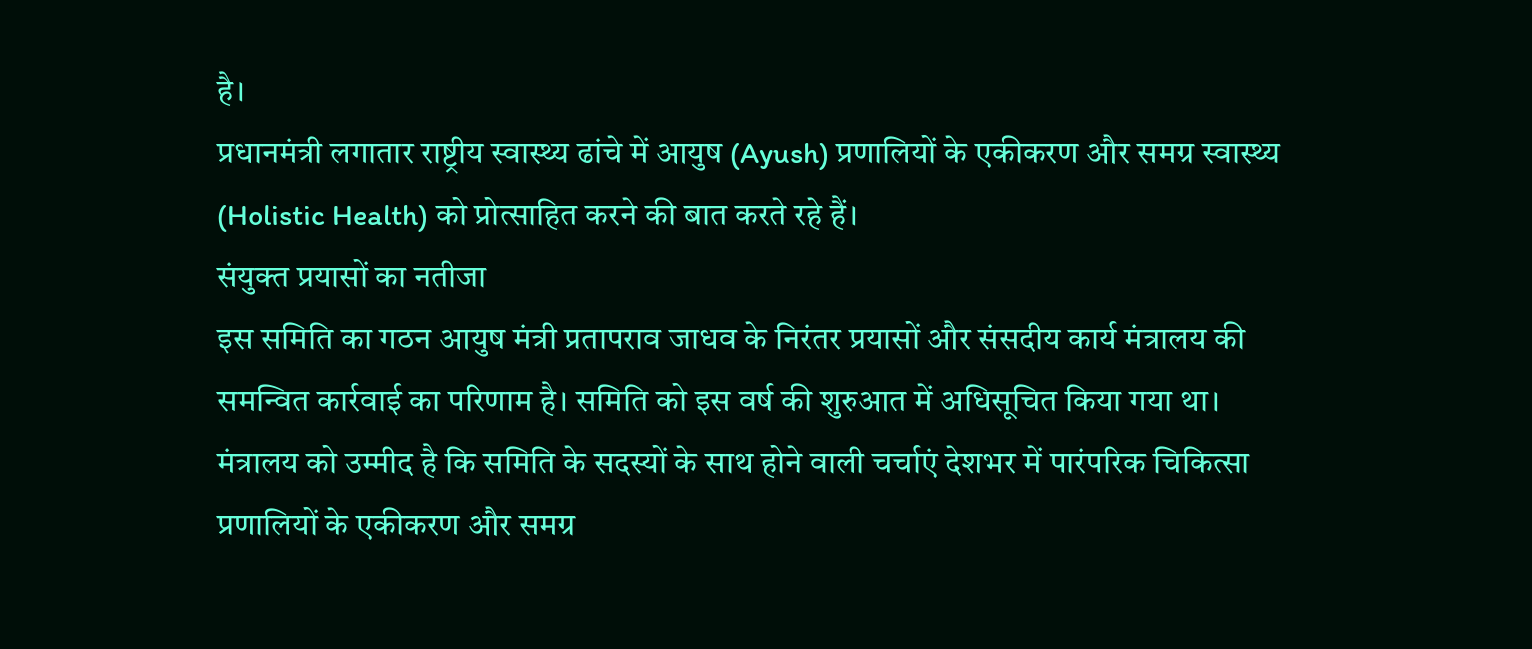है।
प्रधानमंत्री लगातार राष्ट्रीय स्वास्थ्य ढांचे में आयुष (Ayush) प्रणालियों के एकीकरण और समग्र स्वास्थ्य (Holistic Health) को प्रोत्साहित करने की बात करते रहे हैं।
संयुक्त प्रयासों का नतीजा
इस समिति का गठन आयुष मंत्री प्रतापराव जाधव के निरंतर प्रयासों और संसदीय कार्य मंत्रालय की समन्वित कार्रवाई का परिणाम है। समिति को इस वर्ष की शुरुआत में अधिसूचित किया गया था।
मंत्रालय को उम्मीद है कि समिति के सदस्यों के साथ होने वाली चर्चाएं देशभर में पारंपरिक चिकित्सा प्रणालियों के एकीकरण और समग्र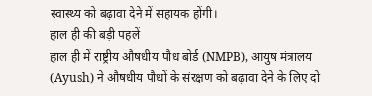स्वास्थ्य को बढ़ावा देने में सहायक होंगी।
हाल ही की बड़ी पहलें
हाल ही में राष्ट्रीय औषधीय पौध बोर्ड (NMPB), आयुष मंत्रालय (Ayush) ने औषधीय पौधों के संरक्षण को बढ़ावा देने के लिए दो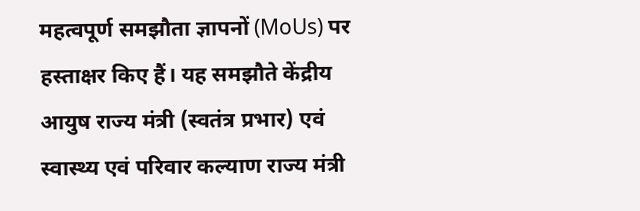महत्वपूर्ण समझौता ज्ञापनों (MoUs) पर हस्ताक्षर किए हैं। यह समझौते केंद्रीय आयुष राज्य मंत्री (स्वतंत्र प्रभार) एवं स्वास्थ्य एवं परिवार कल्याण राज्य मंत्री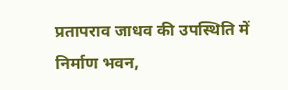प्रतापराव जाधव की उपस्थिति में निर्माण भवन,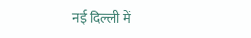नई दिल्ली में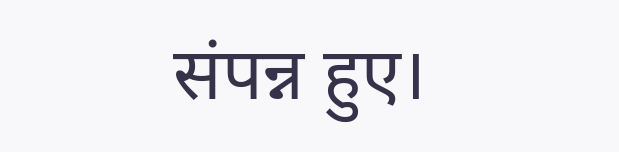संपन्न हुए।